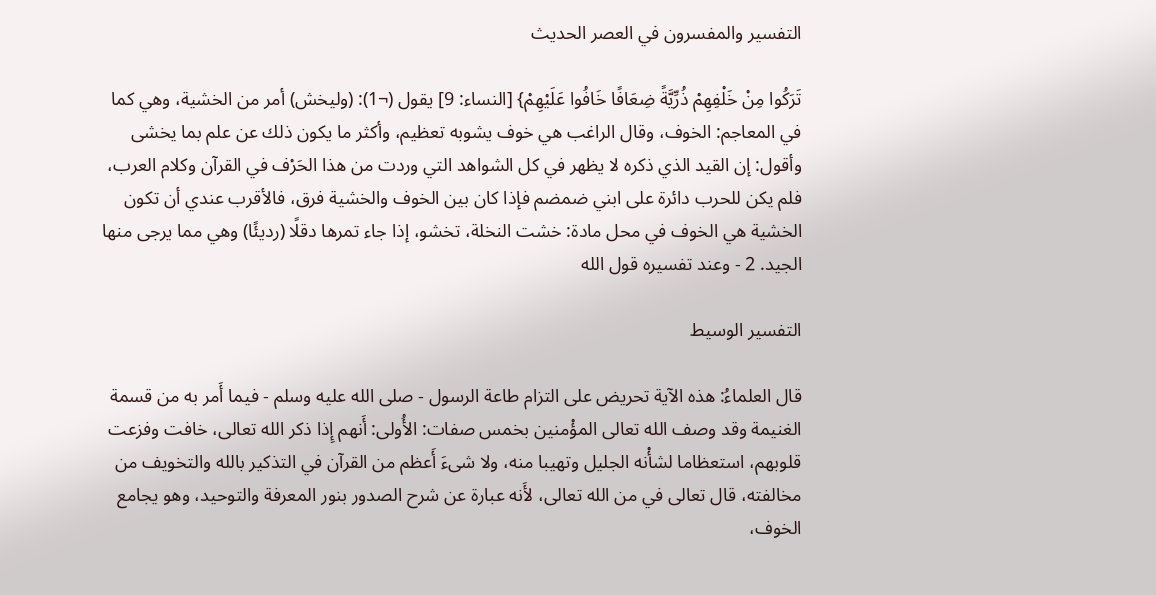التفسير والمفسرون في العصر الحديث

تَرَكُوا مِنْ خَلْفِهِمْ ذُرِّيَّةً ضِعَافًا خَافُوا عَلَيْهِمْ} [النساء: 9] يقول (¬1): (وليخش) أمر من الخشية، وهي كما في المعاجم: الخوف، وقال الراغب هي خوف يشوبه تعظيم، وأكثر ما يكون ذلك عن علم بما يخشى وأقول: إن القيد الذي ذكره لا يظهر في كل الشواهد التي وردت من هذا الحَرْف في القرآن وكلام العرب، فلم يكن للحرب دائرة على ابني ضمضم فإذا كان بين الخوف والخشية فرق، فالأقرب عندي أن تكون الخشية هي الخوف في محل مادة: خشت النخلة، تخشو، إذا جاء تمرها دقلًا (رديئًا) وهي مما يرجى منها الجيد. 2 - وعند تفسيره قول الله

التفسير الوسيط

قال العلماءُ: هذه الآية تحريض على التزام طاعة الرسول - صلى الله عليه وسلم - فيما أَمر به من قسمة الغنيمة وقد وصف الله تعالى المؤْمنين بخمس صفات: الأُولى: أَنهم إِذا ذكر الله تعالى، خافت وفزعت قلوبهم، استعظاما لشأْنه الجليل وتهيبا منه، ولا شىءَ أَعظم من القرآن في التذكير بالله والتخويف من مخالفته، قال تعالى في من الله تعالى، لأَنه عبارة عن شرح الصدور بنور المعرفة والتوحيد، وهو يجامع الخوف،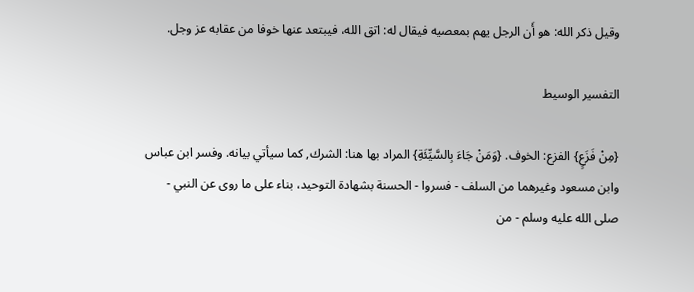وقيل ذكر الله: هو أَن الرجل يهم بمعصيه فيقال له: اتق الله، فيبتعد عنها خوفا من عقابه عز وجل.

التفسير الوسيط

{مِنْ فَزَعٍ} الفزع: الخوف. {وَمَنْ جَاءَ بِالسَّيِّئَةِ} المراد بها هنا: الشرك, كما سيأتي بيانه. وفسر ابن عباس وابن مسعود وغيرهما من السلف - فسروا - الحسنة بشهادة التوحيد، بناء على ما روى عن النبي - صلى الله عليه وسلم - من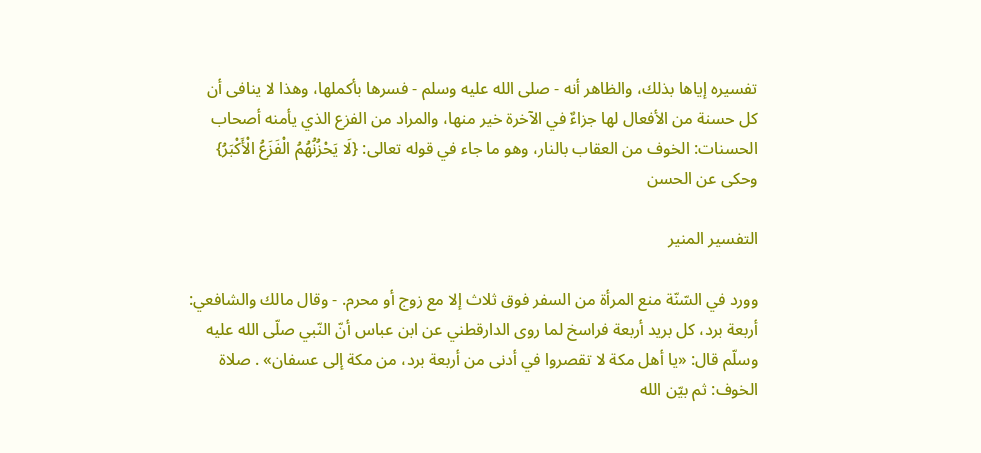تفسيره إياها بذلك، والظاهر أنه - صلى الله عليه وسلم - فسرها بأكملها، وهذا لا ينافى أن كل حسنة من الأفعال لها جزاءٌ في الآخرة خير منها، والمراد من الفزع الذي يأمنه أصحاب الحسنات: الخوف من العقاب بالنار، وهو ما جاء في قوله تعالى: {لَا يَحْزُنُهُمُ الْفَزَعُ الْأَكْبَرُ} وحكى عن الحسن

التفسير المنير

وورد في السّنّة منع المرأة من السفر فوق ثلاث إلا مع زوج أو محرم. - وقال مالك والشافعي: أربعة برد، كل بريد أربعة فراسخ لما روى الدارقطني عن ابن عباس أنّ النّبي صلّى الله عليه وسلّم قال: «يا أهل مكة لا تقصروا في أدنى من أربعة برد، من مكة إلى عسفان» . صلاة الخوف: ثم بيّن الله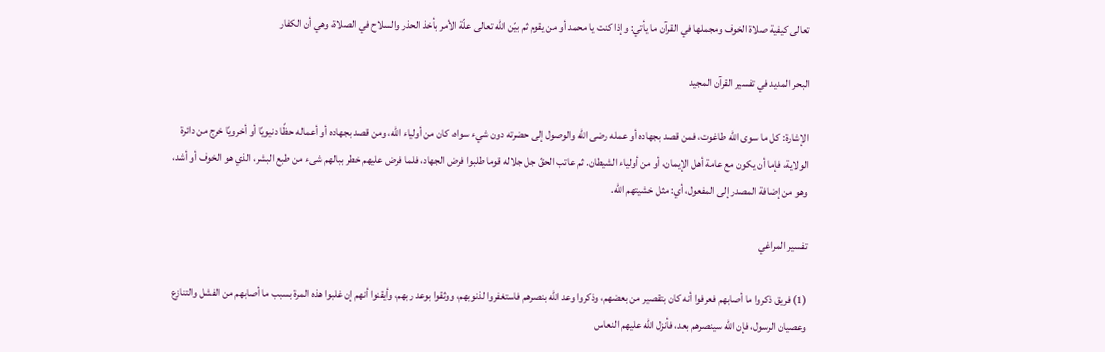تعالى كيفية صلاة الخوف ومجملها في القرآن ما يأتي: وإذا كنت يا محمد أو من يقوم ثم بيّن الله تعالى علّة الأمر بأخذ الحذر والسلاح في الصلاة، وهي أن الكفار

البحر المديد في تفسير القرآن المجيد

الإشارة: كل ما سوى الله طاغوت، فمن قصد بجهاده أو عمله رضى الله والوصول إلى حضرته دون شيء سواه، كان من أولياء الله، ومن قصد بجهاده أو أعماله حظًا دنيويًا أو أخرويًا خرج من دائرة الولاية، فإما أن يكون مع عامة أهل الإيمان، أو من أولياء الشيطان. ثم عاتب الحقّ جل جلاله قوما طلبوا فرض الجهاد، فلما فرض عليهم خطر ببالهم شىء من طبع البشر، الذي هو الخوف أو أشد، وهو من إضافة المصدر إلى المفعول، أي: مثل خشيتهم الله.

تفسير المراغي

(1) فريق ذكروا ما أصابهم فعرفوا أنه كان بتقصير من بعضهم، وذكروا وعد الله بنصرهم فاستغفروا لذنوبهم، ووثقوا بوعد ربهم، وأيقنوا أنهم إن غلبوا هذه المرة بسبب ما أصابهم من الفشل والتنازع وعصيان الرسول، فإن الله سينصرهم بعد، فأنزل الله عليهم النعاس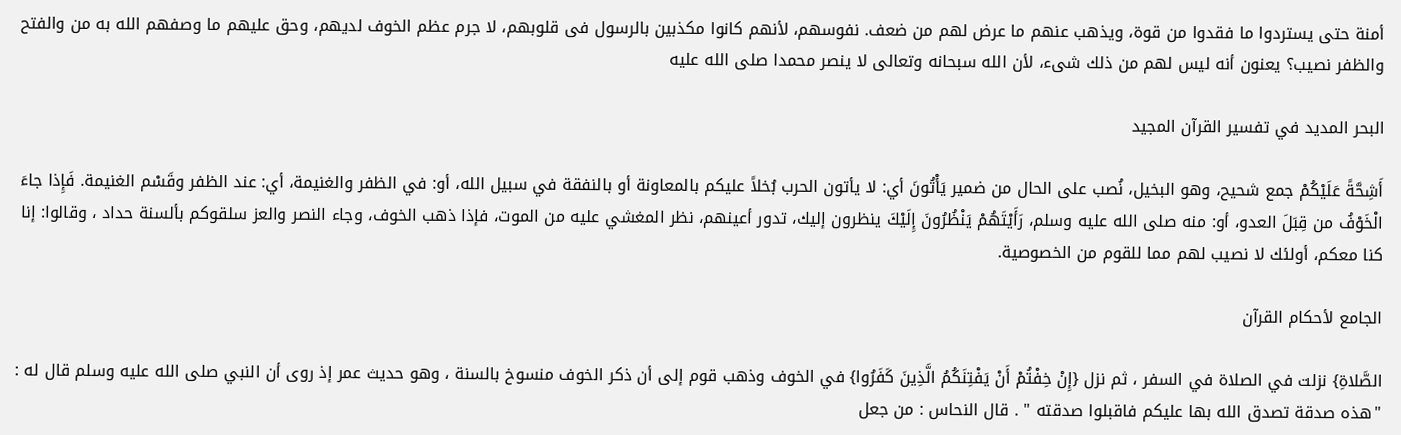أمنة حتى يستردوا ما فقدوا من قوة، ويذهب عنهم ما عرض لهم من ضعف. نفوسهم، لأنهم كانوا مكذبين بالرسول فى قلوبهم، لا جرم عظم الخوف لديهم، وحق عليهم ما وصفهم الله به من والفتح والظفر نصيب؟ يعنون أنه ليس لهم من ذلك شىء، لأن الله سبحانه وتعالى لا ينصر محمدا صلى الله عليه

البحر المديد في تفسير القرآن المجيد

أَشِحَّةً عَلَيْكُمْ جمع شحيح، وهو البخيل، نُصب على الحال من ضمير يَأْتُونَ أي: لا يأتون الحرب بُخلاً عليكم بالمعاونة أو بالنفقة في سبيل الله، أو: في الظفر والغنيمة، أي: عند الظفر وقَسْم الغنيمة. فَإِذا جاءَ الْخَوْفُ من قِبَلَ العدو، أو: منه صلى الله عليه وسلم، رَأَيْتَهُمْ يَنْظُرُونَ إِلَيْكَ ينظرون إليك، تدور أعينهم، نظر المغشي عليه من الموت، فإذا ذهب الخوف، وجاء النصر والعز سلقوكم بألسنة حداد ، وقالوا: إنا كنا معكم، أولئك لا نصيب لهم مما للقوم من الخصوصية.

الجامع لأحكام القرآن

الصَّلاةِ} نزلت في الصلاة في السفر ، ثم نزل {إِنْ خِفْتُمْ أَنْ يَفْتِنَكُمُ الَّذِينَ كَفَرُوا} في الخوف وذهب قوم إلى أن ذكر الخوف منسوخ بالسنة ، وهو حديث عمر إذ روى أن النبي صلى الله عليه وسلم قال له : "هذه صدقة تصدق الله بها عليكم فاقبلوا صدقته " . قال النحاس : من جعل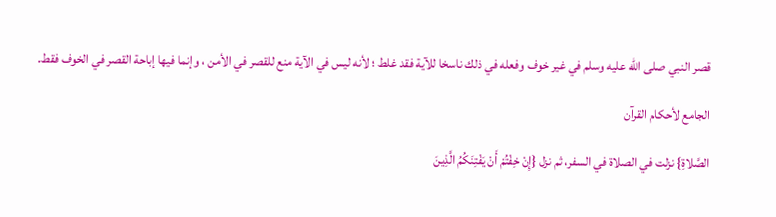قصر النبي صلى الله عليه وسلم في غير خوف وفعله في ذلك ناسخا للآية فقد غلط ؛ لأنه ليس في الآية منع للقصر في الأمن ، وإنما فيها إباحة القصر في الخوف فقط.

الجامع لأحكام القرآن

الصَّلاةِ} نزلت في الصلاة في السفر، ثم نزل {إِنْ خِفْتُمْ أَنْ يَفْتِنَكُمُ الَّذِينَ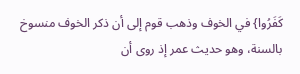كَفَرُوا} في الخوف وذهب قوم إلى أن ذكر الخوف منسوخ بالسنة، وهو حديث عمر إذ روى أن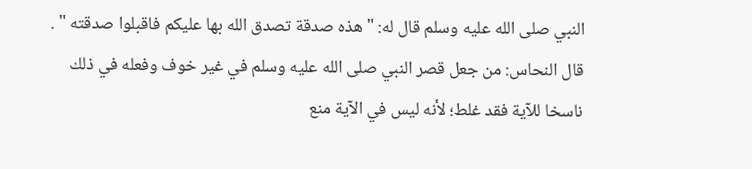النبي صلى الله عليه وسلم قال له: "هذه صدقة تصدق الله بها عليكم فاقبلوا صدقته " . قال النحاس: من جعل قصر النبي صلى الله عليه وسلم في غير خوف وفعله في ذلك ناسخا للآية فقد غلط؛ لأنه ليس في الآية منع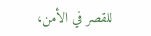للقصر في الأمن،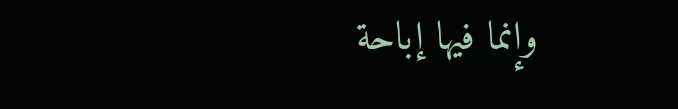وإنما فيها إباحة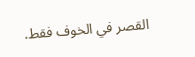القصر في الخوف فقط.